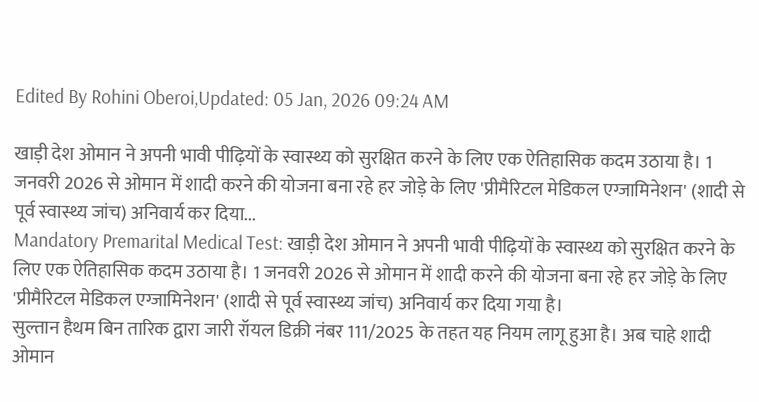Edited By Rohini Oberoi,Updated: 05 Jan, 2026 09:24 AM

खाड़ी देश ओमान ने अपनी भावी पीढ़ियों के स्वास्थ्य को सुरक्षित करने के लिए एक ऐतिहासिक कदम उठाया है। 1 जनवरी 2026 से ओमान में शादी करने की योजना बना रहे हर जोड़े के लिए 'प्रीमैरिटल मेडिकल एग्जामिनेशन' (शादी से पूर्व स्वास्थ्य जांच) अनिवार्य कर दिया...
Mandatory Premarital Medical Test: खाड़ी देश ओमान ने अपनी भावी पीढ़ियों के स्वास्थ्य को सुरक्षित करने के लिए एक ऐतिहासिक कदम उठाया है। 1 जनवरी 2026 से ओमान में शादी करने की योजना बना रहे हर जोड़े के लिए 'प्रीमैरिटल मेडिकल एग्जामिनेशन' (शादी से पूर्व स्वास्थ्य जांच) अनिवार्य कर दिया गया है।
सुल्तान हैथम बिन तारिक द्वारा जारी रॉयल डिक्री नंबर 111/2025 के तहत यह नियम लागू हुआ है। अब चाहे शादी ओमान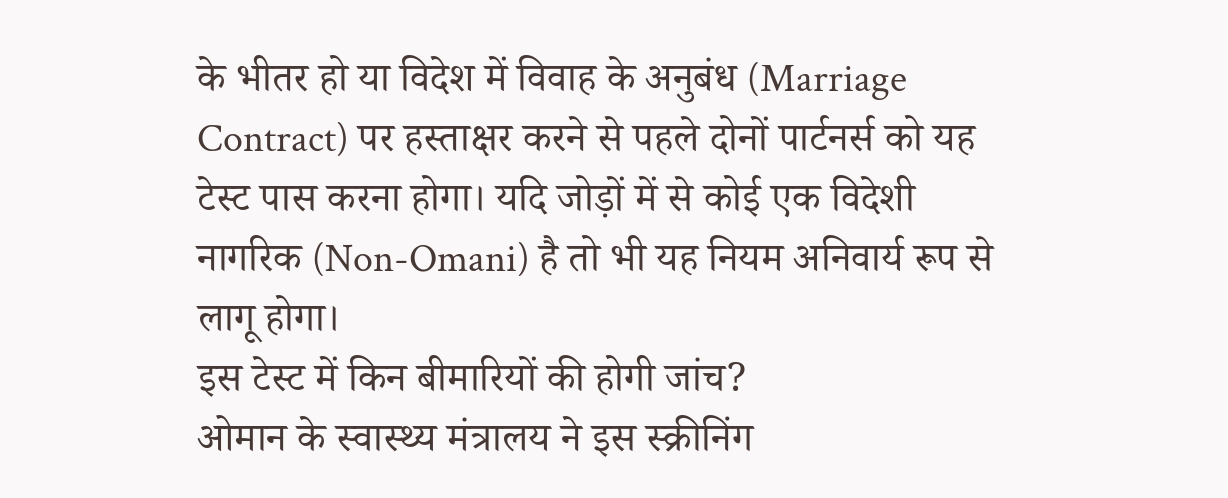के भीतर हो या विदेश में विवाह के अनुबंध (Marriage Contract) पर हस्ताक्षर करने से पहले दोनों पार्टनर्स को यह टेस्ट पास करना होगा। यदि जोड़ों में से कोई एक विदेशी नागरिक (Non-Omani) है तो भी यह नियम अनिवार्य रूप से लागू होगा।
इस टेस्ट में किन बीमारियों की होगी जांच?
ओमान के स्वास्थ्य मंत्रालय ने इस स्क्रीनिंग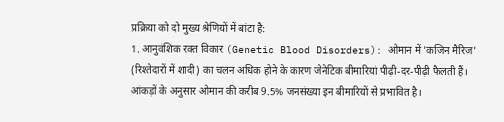प्रक्रिया को दो मुख्य श्रेणियों में बांटा है:
1. आनुवंशिक रक्त विकार (Genetic Blood Disorders): ओमान में 'कजिन मैरिज' (रिश्तेदारों में शादी) का चलन अधिक होने के कारण जेनेटिक बीमारियां पीढ़ी-दर-पीढ़ी फैलती हैं। आंकड़ों के अनुसार ओमान की करीब 9.5% जनसंख्या इन बीमारियों से प्रभावित है।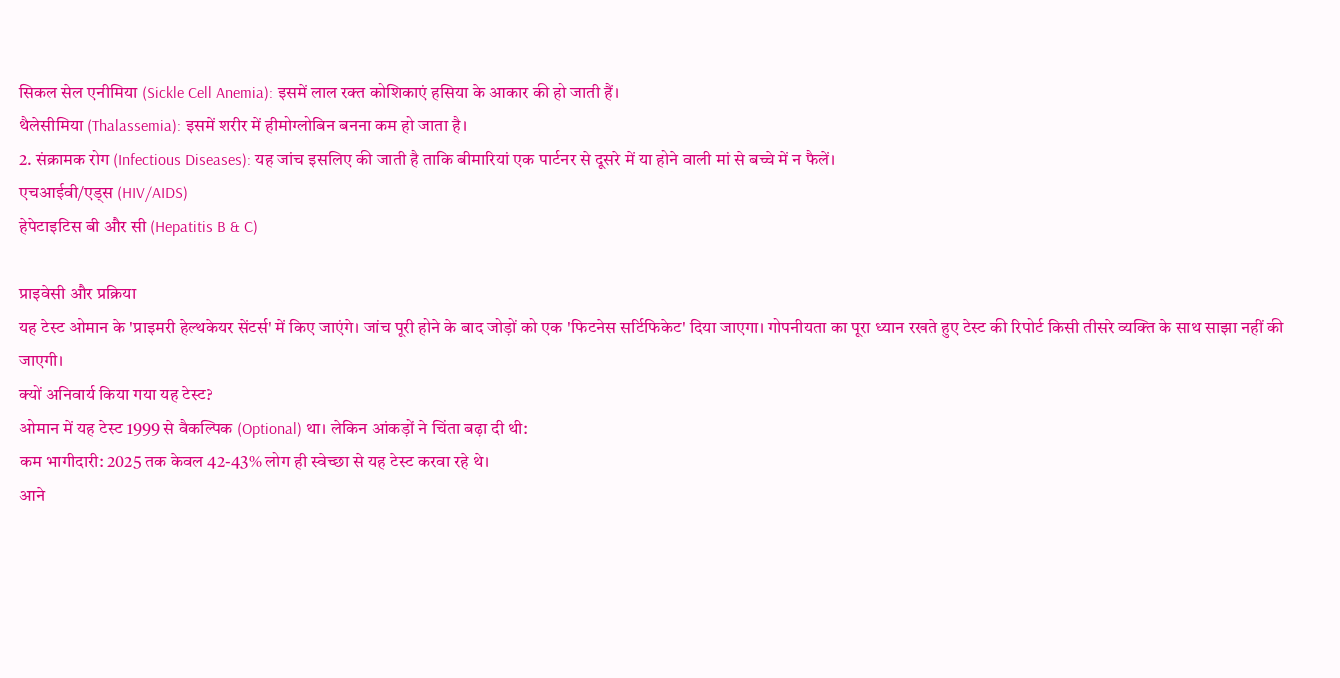सिकल सेल एनीमिया (Sickle Cell Anemia): इसमें लाल रक्त कोशिकाएं हसिया के आकार की हो जाती हैं।
थैलेसीमिया (Thalassemia): इसमें शरीर में हीमोग्लोबिन बनना कम हो जाता है।
2. संक्रामक रोग (Infectious Diseases): यह जांच इसलिए की जाती है ताकि बीमारियां एक पार्टनर से दूसरे में या होने वाली मां से बच्चे में न फैलें।
एचआईवी/एड्स (HIV/AIDS)
हेपेटाइटिस बी और सी (Hepatitis B & C)

प्राइवेसी और प्रक्रिया
यह टेस्ट ओमान के 'प्राइमरी हेल्थकेयर सेंटर्स' में किए जाएंगे। जांच पूरी होने के बाद जोड़ों को एक 'फिटनेस सर्टिफिकेट' दिया जाएगा। गोपनीयता का पूरा ध्यान रखते हुए टेस्ट की रिपोर्ट किसी तीसरे व्यक्ति के साथ साझा नहीं की जाएगी।
क्यों अनिवार्य किया गया यह टेस्ट?
ओमान में यह टेस्ट 1999 से वैकल्पिक (Optional) था। लेकिन आंकड़ों ने चिंता बढ़ा दी थी:
कम भागीदारी: 2025 तक केवल 42-43% लोग ही स्वेच्छा से यह टेस्ट करवा रहे थे।
आने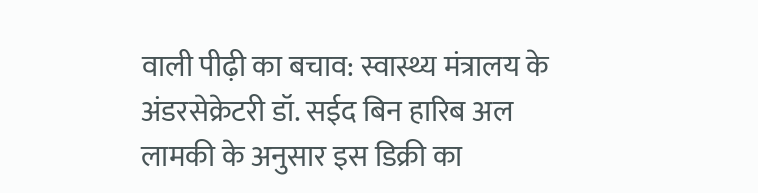वाली पीढ़ी का बचाव: स्वास्थ्य मंत्रालय के अंडरसेक्रेटरी डॉ. सईद बिन हारिब अल लामकी के अनुसार इस डिक्री का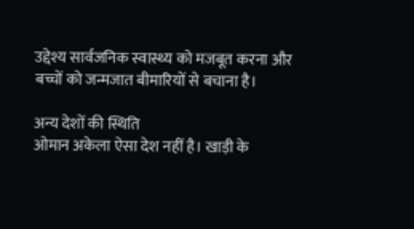उद्देश्य सार्वजनिक स्वास्थ्य को मजबूत करना और बच्चों को जन्मजात बीमारियों से बचाना है।

अन्य देशों की स्थिति
ओमान अकेला ऐसा देश नहीं है। खाड़ी के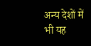अन्य देशों में भी यह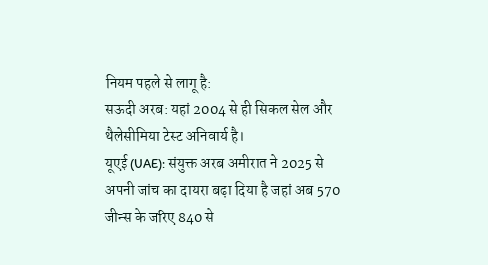नियम पहले से लागू है:
सऊदी अरब: यहां 2004 से ही सिकल सेल और थैलेसीमिया टेस्ट अनिवार्य है।
यूएई (UAE): संयुक्त अरब अमीरात ने 2025 से अपनी जांच का दायरा बढ़ा दिया है जहां अब 570 जीन्स के जरिए 840 से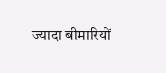ज्यादा बीमारियों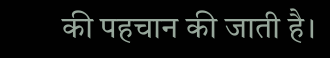की पहचान की जाती है।